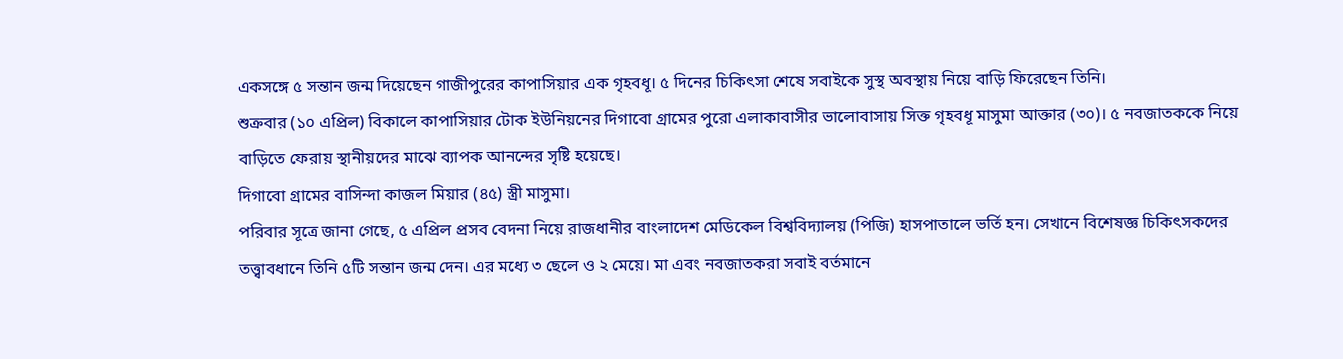একসঙ্গে ৫ সন্তান জন্ম দিয়েছেন গাজীপুরের কাপাসিয়ার এক গৃহবধূ। ৫ দিনের চিকিৎসা শেষে সবাইকে সুস্থ অবস্থায় নিয়ে বাড়ি ফিরেছেন তিনি।
শুক্রবার (১০ এপ্রিল) বিকালে কাপাসিয়ার টোক ইউনিয়নের দিগাবো গ্রামের পুরো এলাকাবাসীর ভালোবাসায় সিক্ত গৃহবধূ মাসুমা আক্তার (৩০)। ৫ নবজাতককে নিয়ে বাড়িতে ফেরায় স্থানীয়দের মাঝে ব্যাপক আনন্দের সৃষ্টি হয়েছে।
দিগাবো গ্রামের বাসিন্দা কাজল মিয়ার (৪৫) স্ত্রী মাসুমা।
পরিবার সূত্রে জানা গেছে, ৫ এপ্রিল প্রসব বেদনা নিয়ে রাজধানীর বাংলাদেশ মেডিকেল বিশ্ববিদ্যালয় (পিজি) হাসপাতালে ভর্তি হন। সেখানে বিশেষজ্ঞ চিকিৎসকদের তত্ত্বাবধানে তিনি ৫টি সন্তান জন্ম দেন। এর মধ্যে ৩ ছেলে ও ২ মেয়ে। মা এবং নবজাতকরা সবাই বর্তমানে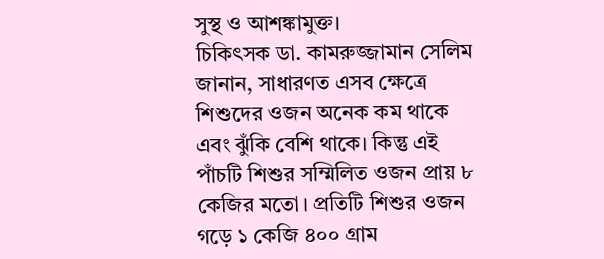সুস্থ ও আশঙ্কামুক্ত।
চিকিৎসক ডা. কামরুজ্জামান সেলিম জানান, সাধারণত এসব ক্ষেত্রে শিশুদের ওজন অনেক কম থাকে এবং ঝুঁকি বেশি থাকে। কিন্তু এই পাঁচটি শিশুর সম্মিলিত ওজন প্রায় ৮ কেজির মতো। প্রতিটি শিশুর ওজন গড়ে ১ কেজি ৪০০ গ্রাম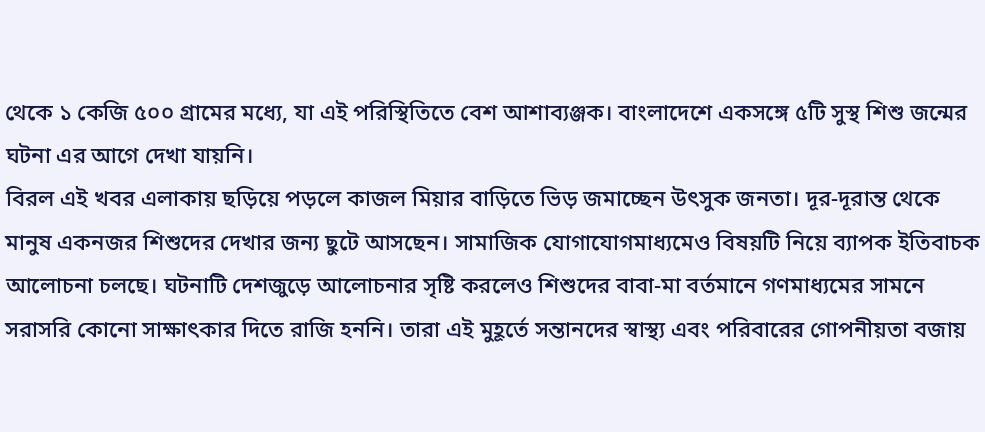থেকে ১ কেজি ৫০০ গ্রামের মধ্যে, যা এই পরিস্থিতিতে বেশ আশাব্যঞ্জক। বাংলাদেশে একসঙ্গে ৫টি সুস্থ শিশু জন্মের ঘটনা এর আগে দেখা যায়নি।
বিরল এই খবর এলাকায় ছড়িয়ে পড়লে কাজল মিয়ার বাড়িতে ভিড় জমাচ্ছেন উৎসুক জনতা। দূর-দূরান্ত থেকে মানুষ একনজর শিশুদের দেখার জন্য ছুটে আসছেন। সামাজিক যোগাযোগমাধ্যমেও বিষয়টি নিয়ে ব্যাপক ইতিবাচক আলোচনা চলছে। ঘটনাটি দেশজুড়ে আলোচনার সৃষ্টি করলেও শিশুদের বাবা-মা বর্তমানে গণমাধ্যমের সামনে সরাসরি কোনো সাক্ষাৎকার দিতে রাজি হননি। তারা এই মুহূর্তে সন্তানদের স্বাস্থ্য এবং পরিবারের গোপনীয়তা বজায়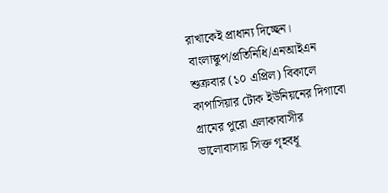রাখাকেই প্রাধান্য দিচ্ছেন।
বাংলাস্কুপ/প্রতিনিধি/এনআইএন
শুক্রবার (১০ এপ্রিল) বিকালে কাপাসিয়ার টোক ইউনিয়নের দিগাবো গ্রামের পুরো এলাকাবাসীর ভালোবাসায় সিক্ত গৃহবধূ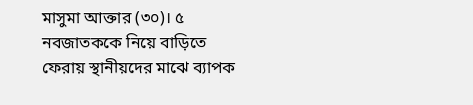মাসুমা আক্তার (৩০)। ৫ নবজাতককে নিয়ে বাড়িতে ফেরায় স্থানীয়দের মাঝে ব্যাপক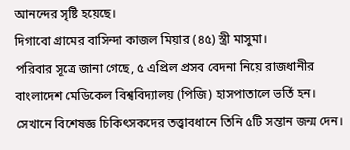আনন্দের সৃষ্টি হয়েছে।
দিগাবো গ্রামের বাসিন্দা কাজল মিয়ার (৪৫) স্ত্রী মাসুমা।
পরিবার সূত্রে জানা গেছে, ৫ এপ্রিল প্রসব বেদনা নিয়ে রাজধানীর বাংলাদেশ মেডিকেল বিশ্ববিদ্যালয় (পিজি) হাসপাতালে ভর্তি হন। সেখানে বিশেষজ্ঞ চিকিৎসকদের তত্ত্বাবধানে তিনি ৫টি সন্তান জন্ম দেন।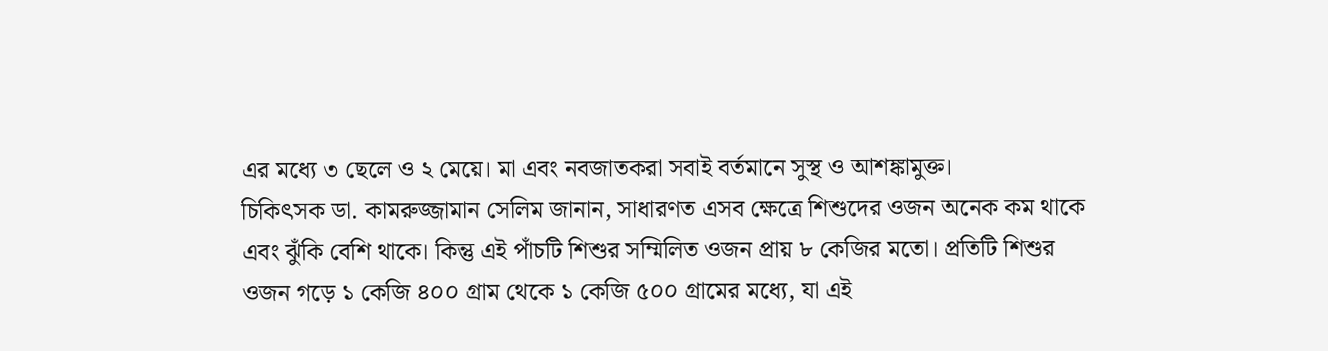এর মধ্যে ৩ ছেলে ও ২ মেয়ে। মা এবং নবজাতকরা সবাই বর্তমানে সুস্থ ও আশঙ্কামুক্ত।
চিকিৎসক ডা. কামরুজ্জামান সেলিম জানান, সাধারণত এসব ক্ষেত্রে শিশুদের ওজন অনেক কম থাকে এবং ঝুঁকি বেশি থাকে। কিন্তু এই পাঁচটি শিশুর সম্মিলিত ওজন প্রায় ৮ কেজির মতো। প্রতিটি শিশুর ওজন গড়ে ১ কেজি ৪০০ গ্রাম থেকে ১ কেজি ৫০০ গ্রামের মধ্যে, যা এই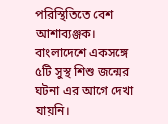পরিস্থিতিতে বেশ আশাব্যঞ্জক। বাংলাদেশে একসঙ্গে ৫টি সুস্থ শিশু জন্মের ঘটনা এর আগে দেখা যায়নি।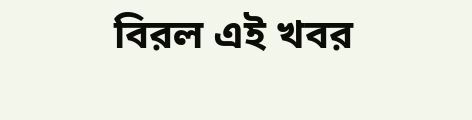বিরল এই খবর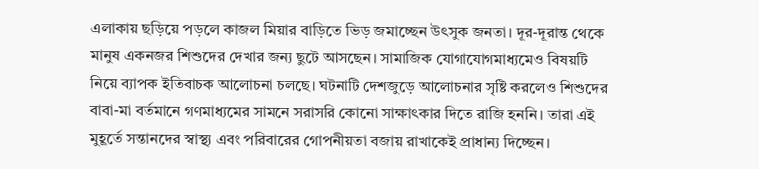এলাকায় ছড়িয়ে পড়লে কাজল মিয়ার বাড়িতে ভিড় জমাচ্ছেন উৎসুক জনতা। দূর-দূরান্ত থেকে মানুষ একনজর শিশুদের দেখার জন্য ছুটে আসছেন। সামাজিক যোগাযোগমাধ্যমেও বিষয়টি নিয়ে ব্যাপক ইতিবাচক আলোচনা চলছে। ঘটনাটি দেশজুড়ে আলোচনার সৃষ্টি করলেও শিশুদের বাবা-মা বর্তমানে গণমাধ্যমের সামনে সরাসরি কোনো সাক্ষাৎকার দিতে রাজি হননি। তারা এই মুহূর্তে সন্তানদের স্বাস্থ্য এবং পরিবারের গোপনীয়তা বজায় রাখাকেই প্রাধান্য দিচ্ছেন।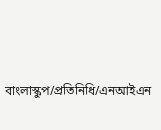বাংলাস্কুপ/প্রতিনিধি/এনআইএন